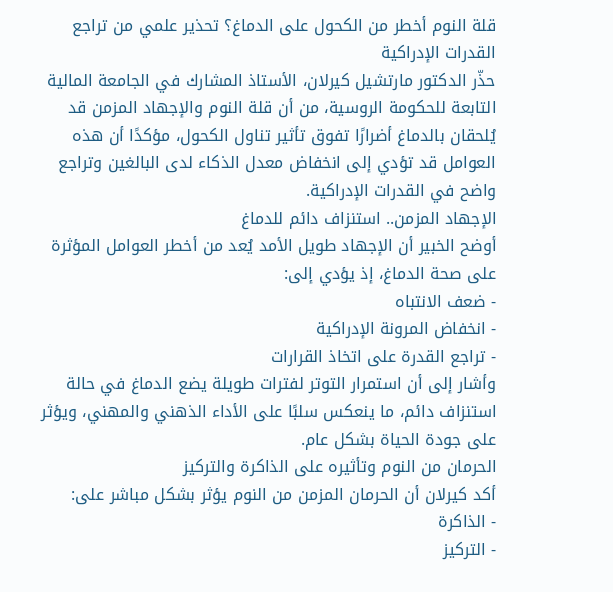قلة النوم أخطر من الكحول على الدماغ؟ تحذير علمي من تراجع القدرات الإدراكية
حذّر الدكتور مارتشيل كيرلان، الأستاذ المشارك في الجامعة المالية التابعة للحكومة الروسية، من أن قلة النوم والإجهاد المزمن قد يُلحقان بالدماغ أضرارًا تفوق تأثير تناول الكحول، مؤكدًا أن هذه العوامل قد تؤدي إلى انخفاض معدل الذكاء لدى البالغين وتراجع واضح في القدرات الإدراكية.
الإجهاد المزمن.. استنزاف دائم للدماغ
أوضح الخبير أن الإجهاد طويل الأمد يُعد من أخطر العوامل المؤثرة على صحة الدماغ، إذ يؤدي إلى:
- ضعف الانتباه
- انخفاض المرونة الإدراكية
- تراجع القدرة على اتخاذ القرارات
وأشار إلى أن استمرار التوتر لفترات طويلة يضع الدماغ في حالة استنزاف دائم، ما ينعكس سلبًا على الأداء الذهني والمهني، ويؤثر على جودة الحياة بشكل عام.
الحرمان من النوم وتأثيره على الذاكرة والتركيز
أكد كيرلان أن الحرمان المزمن من النوم يؤثر بشكل مباشر على:
- الذاكرة
- التركيز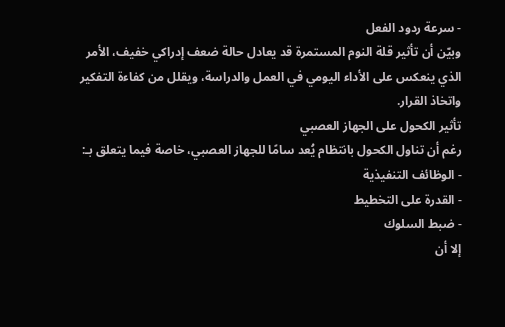- سرعة ردود الفعل
وبيّن أن تأثير قلة النوم المستمرة قد يعادل حالة ضعف إدراكي خفيف، الأمر الذي ينعكس على الأداء اليومي في العمل والدراسة، ويقلل من كفاءة التفكير واتخاذ القرار.
تأثير الكحول على الجهاز العصبي
رغم أن تناول الكحول بانتظام يُعد سامًا للجهاز العصبي، خاصة فيما يتعلق بـ:
- الوظائف التنفيذية
- القدرة على التخطيط
- ضبط السلوك
إلا أن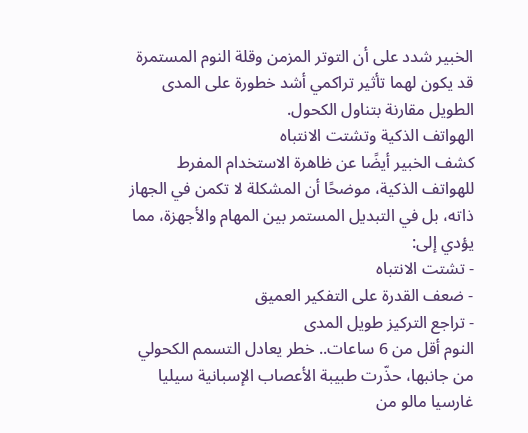الخبير شدد على أن التوتر المزمن وقلة النوم المستمرة قد يكون لهما تأثير تراكمي أشد خطورة على المدى الطويل مقارنة بتناول الكحول.
الهواتف الذكية وتشتت الانتباه
كشف الخبير أيضًا عن ظاهرة الاستخدام المفرط للهواتف الذكية، موضحًا أن المشكلة لا تكمن في الجهاز ذاته، بل في التبديل المستمر بين المهام والأجهزة، مما يؤدي إلى:
- تشتت الانتباه
- ضعف القدرة على التفكير العميق
- تراجع التركيز طويل المدى
النوم أقل من 6 ساعات.. خطر يعادل التسمم الكحولي
من جانبها، حذّرت طبيبة الأعصاب الإسبانية سيليا غارسيا مالو من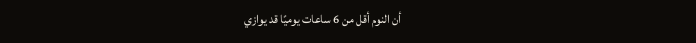أن النوم أقل من 6 ساعات يوميًا قد يوازي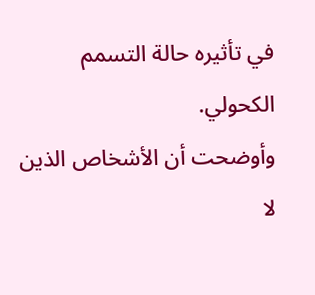في تأثيره حالة التسمم الكحولي.
وأوضحت أن الأشخاص الذين لا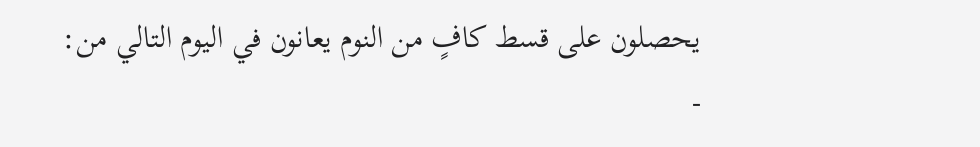يحصلون على قسط كافٍ من النوم يعانون في اليوم التالي من:
-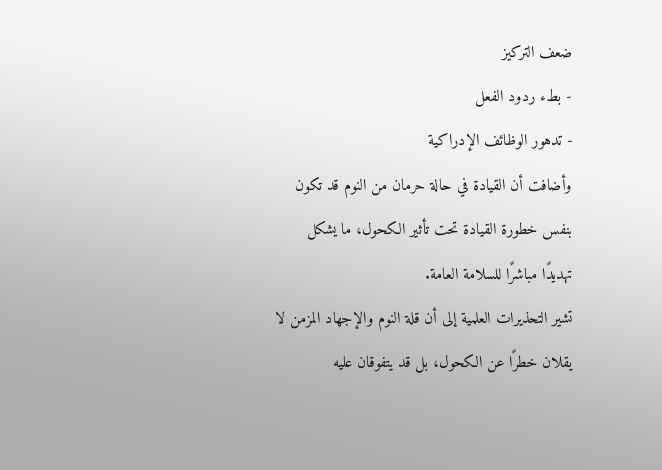ضعف التركيز
- بطء ردود الفعل
- تدهور الوظائف الإدراكية
وأضافت أن القيادة في حالة حرمان من النوم قد تكون بنفس خطورة القيادة تحت تأثير الكحول، ما يشكل تهديدًا مباشرًا للسلامة العامة.
تشير التحذيرات العلمية إلى أن قلة النوم والإجهاد المزمن لا يقلان خطرًا عن الكحول، بل قد يتفوقان عليه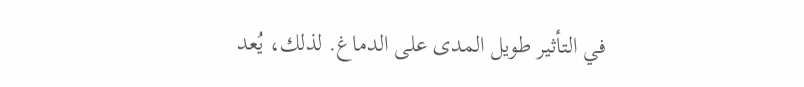في التأثير طويل المدى على الدماغ. لذلك، يُعد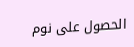الحصول على نوم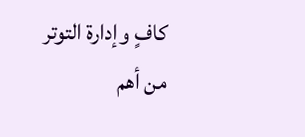كافٍ وإدارة التوتر من أهم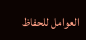العوامل للحفاظ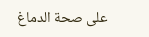على صحة الدماغ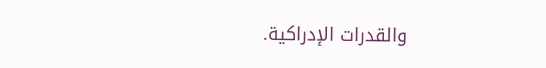والقدرات الإدراكية.